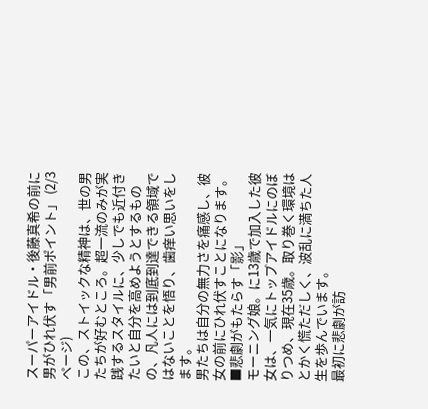スーパーアイドル・後藤真希の前に男がひれ伏す「男前ポイント」 (2/3ページ)
この、ストイックな精神は、世の男たちが好むところ。超一流のみが実践するスタイルに、少しでも近付きたいと自分を高めようとするものの、凡人には到底到達できる領域ではないことを悟り、歯痒い思いをします。
男たちは自分の無力さを痛感し、彼女の前にひれ伏すことになります。
■悲劇がもたらす「影」
モーニング娘。に13歳で加入した彼女は、一気にトップアイドルにのぼりつめ、現在35歳。取り巻く環境はとかく慌ただしく、波乱に満ちた人生を歩んでいます。
最初に悲劇が訪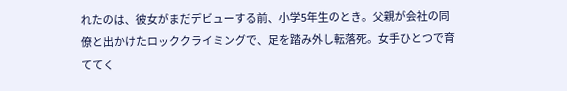れたのは、彼女がまだデビューする前、小学5年生のとき。父親が会社の同僚と出かけたロッククライミングで、足を踏み外し転落死。女手ひとつで育ててく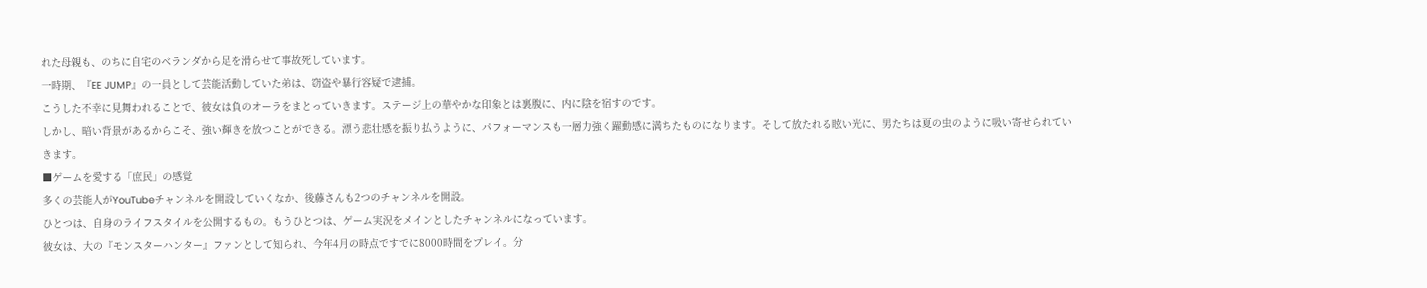れた母親も、のちに自宅のベランダから足を滑らせて事故死しています。
一時期、『EE JUMP』の一員として芸能活動していた弟は、窃盗や暴行容疑で逮捕。
こうした不幸に見舞われることで、彼女は負のオーラをまとっていきます。ステージ上の華やかな印象とは裏腹に、内に陰を宿すのです。
しかし、暗い背景があるからこそ、強い輝きを放つことができる。漂う悲壮感を振り払うように、パフォーマンスも一層力強く躍動感に満ちたものになります。そして放たれる眩い光に、男たちは夏の虫のように吸い寄せられていきます。
■ゲームを愛する「庶民」の感覚
多くの芸能人がYouTubeチャンネルを開設していくなか、後藤さんも2つのチャンネルを開設。
ひとつは、自身のライフスタイルを公開するもの。もうひとつは、ゲーム実況をメインとしたチャンネルになっています。
彼女は、大の『モンスターハンター』ファンとして知られ、今年4月の時点ですでに8000時間をプレイ。分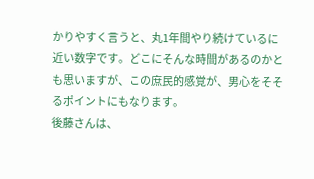かりやすく言うと、丸1年間やり続けているに近い数字です。どこにそんな時間があるのかとも思いますが、この庶民的感覚が、男心をそそるポイントにもなります。
後藤さんは、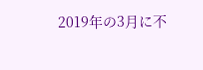2019年の3月に不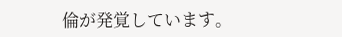倫が発覚しています。